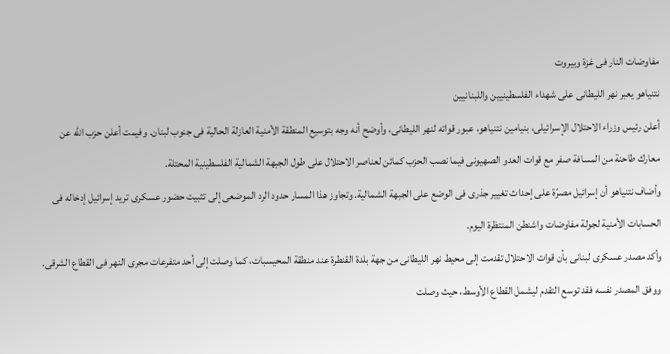مفاوضات النار فى غزة وبيروت
نتنياهو يعبر نهر الليطانى على شهداء الفلسطينيين واللبنانيين
أعلن رئيس وزراء الاحتلال الإسرائيلى، بنيامين نتنياهو، عبور قواته لنهر الليطانى، وأوضح أنه وجه بتوسيع المنطقة الأمنية العازلة الحالية فى جنوب لبنان. وفيمت أعلن حزب الله عن معارك طاحنة من المسافة صفر مع قوات العدو الصهيونى فيما نصب الحزب كمائن لعناصر الاحتلال على طول الجبهة الشمالية الفلسطينية المحتلة.
وأضاف نتنياهو أن إسرائيل مصرّة على إحداث تغيير جذرى فى الوضع على الجبهة الشمالية. وتجاوز هذا المسار حدود الرد الموضعى إلى تثبيت حضور عسكرى تريد إسرائيل إدخاله فى الحسابات الأمنية لجولة مفاوضات واشنطن المنتظرة اليوم.
وأكد مصدر عسكرى لبنانى بأن قوات الاحتلال تقدمت إلى محيط نهر الليطانى من جهة بلدة القنطرة عند منطقة المحيسبات، كما وصلت إلى أحد متفرعات مجرى النهر فى القطاع الشرقى.
ووفق المصدر نفسه فقد توسع التقدم ليشمل القطاع الأوسط، حيث وصلت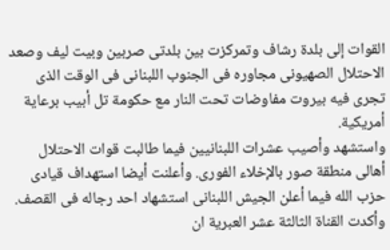القوات إلى بلدة رشاف وتمركزت بين بلدتى صربين وبيت ليف وصعد الاحتلال الصهيونى مجاوره فى الجنوب اللبنانى فى الوقت الذى تجرى فيه بيروت مفاوضات تحت النار مع حكومة تل أبيب برعاية أمريكية.
واستشهد وأصيب عشرات اللبنانيين فيما طالبت قوات الاحتلال أهالى منطقة صور بالإخلاء الفورى. وأعلنت أيضا استهداف قيادى حزب الله فيما أعلن الجيش اللبنانى استشهاد احد رجاله فى القصف.
وأكدت القناة الثالثة عشر العبرية ان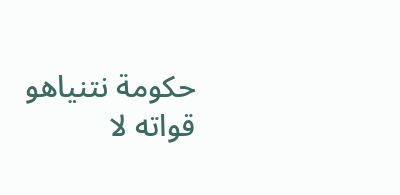حكومة نتنياهو قواته لا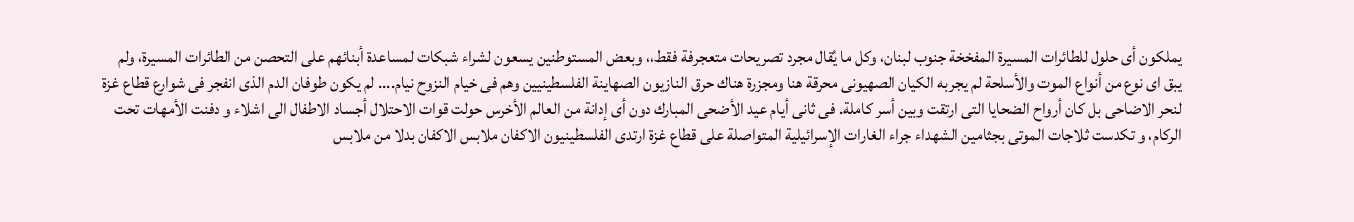يملكون أى حلول للطائرات المسيرة المفخخة جنوب لبنان، وكل ما يُقال مجرد تصريحات متعجرفة فقط،، وبعض المستوطنين يسعون لشراء شبكات لمساعدة أبنائهم على التحصن من الطائرات المسيرة، ولم يبق اى نوع من أنواع الموت والأسلحة لم يجربه الكيان الصهيونى محرقة هنا ومجزرة هناك حرق النازيون الصهاينة الفلسطينيين وهم فى خيام النزوح نيام.... لم يكون طوفان الدم الذى انفجر فى شوارع قطاع غزة لنحر الاضاحى بل كان أرواح الضحايا التى ارتقت وبين أسر كاملة. فى ثانى أيام عيد الأضحى المبارك دون أى إدانة من العالم الأخرس حولت قوات الاحتلال أجساد الاطفال الى اشلاء و دفنت الأمهات تحت الركام، و تكدست ثلاجات الموتى بجثامين الشهداء جراء الغارات الإسرائيلية المتواصلة على قطاع غزة ارتدى الفلسطينيون الاكفان ملابس الاكفان بدلا من ملابس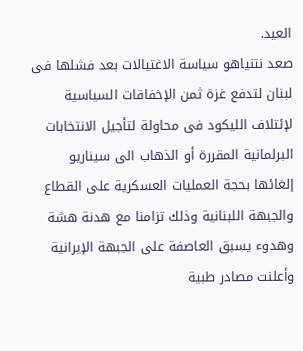العيد.
صعد نتنياهو سياسة الاغتيالات بعد فشلها فى لبنان لتدفع غزة ثمن الإخفاقات السياسية لإئتلاف الليكود فى محاولة لتأجيل الانتخابات البرلمانية المقررة أو الذهاب الى سيناريو إلغائها بحجة العمليات العسكرية على القطاع والجبهة اللبنانية وذلك تزامنا مع هدنة هشة وهدوء يسبق العاصفة على الجبهة الإيرانية
وأعلنت مصادر طبية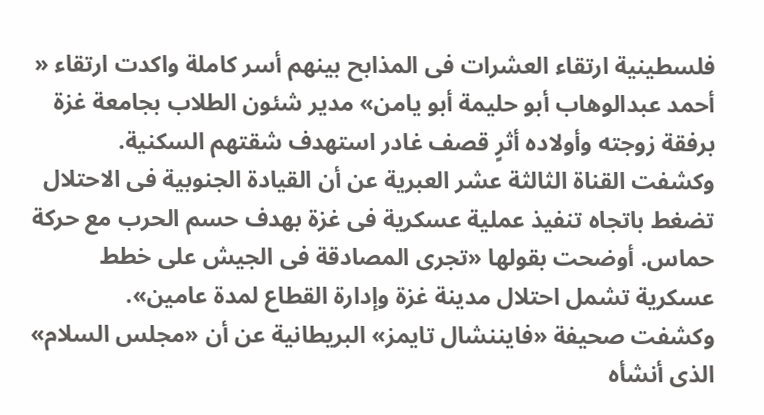فلسطينية ارتقاء العشرات فى المذابح بينهم أسر كاملة واكدت ارتقاء « أحمد عبدالوهاب أبو حليمة أبو يامن» مدير شئون الطلاب بجامعة غزة برفقة زوجته وأولاده أثرٍ قصف غادر استهدف شقتهم السكنية.
وكشفت القناة الثالثة عشر العبرية عن أن القيادة الجنوبية فى الاحتلال تضغط باتجاه تنفيذ عملية عسكرية فى غزة بهدف حسم الحرب مع حركة حماس. أوضحت بقولها «تجرى المصادقة فى الجيش على خطط عسكرية تشمل احتلال مدينة غزة وإدارة القطاع لمدة عامين».
وكشفت صحيفة «فايننشال تايمز» البريطانية عن أن «مجلس السلام» الذى أنشأه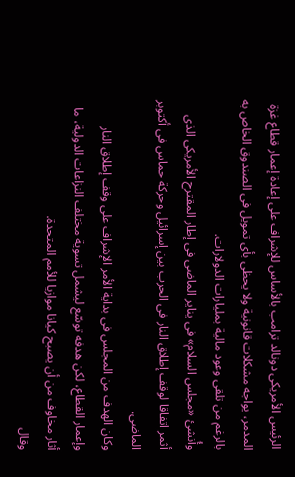الرئيس الأمريكى دونالد ترامب بالأساس للإشراف على إعادة إعمار قطاع غزة المدمر، يواجه مشكلات قانونية ولا يحظى بأى تمويل فى الصندوق الخاص به بالرغم من تلقى وعود مالية بمليارات الدولارات.
وأُنشئ «مجلس السلام» فى يناير الماضى فى إطار المقترح الأمريكى الذى أثمر اتفاقا لوقف إطلاق النار فى الحرب بين إسرائيل وحركة حماس فى أكتوبر الماضى.
وكان الهدف من المجلس فى بداية الأمر الإشراف على وقف إطلاق النار وإعمار القطاع، لكن هدفه توسّع ليشمل تسوية مختلف النزاعات الدولية، ما أثار مخاوف من أن يصبح كيانا موازيا للأمم المتحدة.
وقال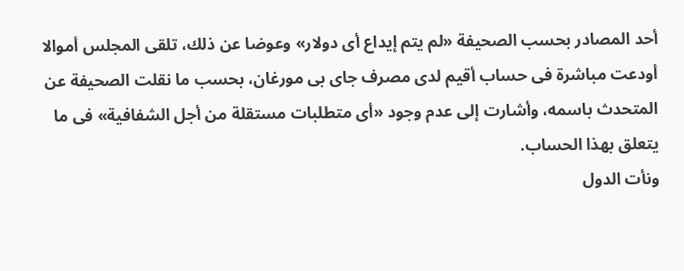أحد المصادر بحسب الصحيفة «لم يتم إيداع أى دولار» وعوضا عن ذلك، تلقى المجلس أموالا أودعت مباشرة فى حساب أقيم لدى مصرف جاى بى مورغان، بحسب ما نقلت الصحيفة عن المتحدث باسمه، وأشارت إلى عدم وجود «أى متطلبات مستقلة من أجل الشفافية» فى ما يتعلق بهذا الحساب.
ونأت الدول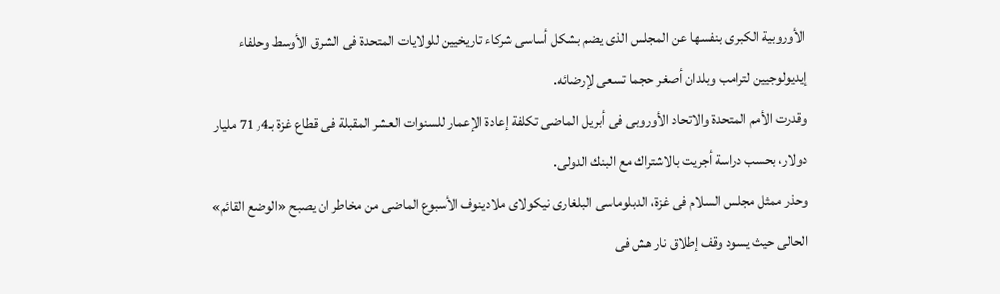الأوروبية الكبرى بنفسها عن المجلس الذى يضم بشكل أساسى شركاء تاريخيين للولايات المتحدة فى الشرق الأوسط وحلفاء إيديولوجيين لترامب وبلدان أصغر حجما تسعى لإرضائه.
وقدرت الأمم المتحدة والاتحاد الأوروبى فى أبريل الماضى تكلفة إعادة الإعمار للسنوات العشر المقبلة فى قطاع غزة بـ71٫4 مليار دولار، بحسب دراسة أجريت بالاشتراك مع البنك الدولى.
وحذر ممثل مجلس السلام فى غزة، الدبلوماسى البلغارى نيكولاى ملادينوف الأسبوع الماضى من مخاطر ان يصبح «الوضع القائم» الحالى حيث يسود وقف إطلاق نار هش فى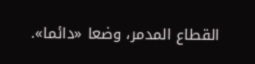القطاع المدمر، وضعا «دائما».